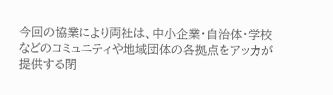今回の協業により両社は、中小企業・自治体・学校などのコミュニティや地域団体の各拠点をアッカが提供する閉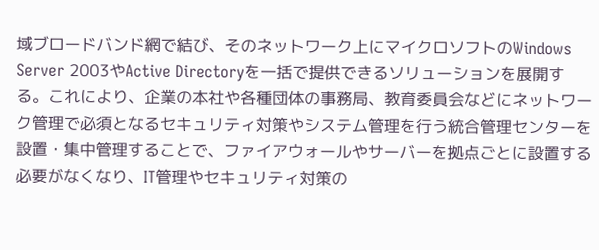域ブロードバンド網で結び、そのネットワーク上にマイクロソフトのWindows Server 2003やActive Directoryを一括で提供できるソリューションを展開する。これにより、企業の本社や各種団体の事務局、教育委員会などにネットワーク管理で必須となるセキュリティ対策やシステム管理を行う統合管理センターを設置・集中管理することで、ファイアウォールやサーバーを拠点ごとに設置する必要がなくなり、IT管理やセキュリティ対策の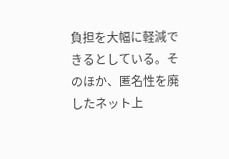負担を大幅に軽減できるとしている。そのほか、匿名性を廃したネット上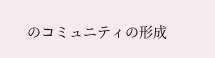のコミュニティの形成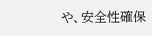や、安全性確保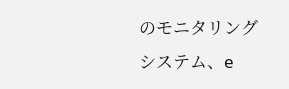のモニタリングシステム、e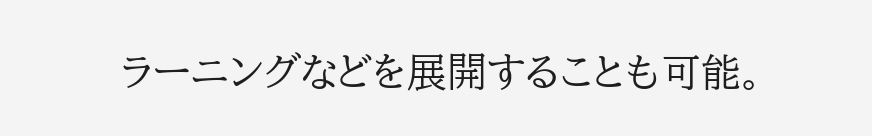ラーニングなどを展開することも可能。